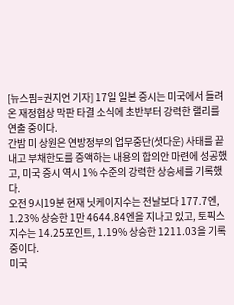[뉴스핌=권지언 기자] 17일 일본 증시는 미국에서 들려 온 재정협상 막판 타결 소식에 초반부터 강력한 랠리를 연출 중이다.
간밤 미 상원은 연방정부의 업무중단(셧다운) 사태를 끝내고 부채한도를 증액하는 내용의 합의안 마련에 성공했고, 미국 증시 역시 1% 수준의 강력한 상승세를 기록했다.
오전 9시19분 현재 닛케이지수는 전날보다 177.7엔, 1.23% 상승한 1만 4644.84엔을 지나고 있고, 토픽스지수는 14.25포인트, 1.19% 상승한 1211.03을 기록 중이다.
미국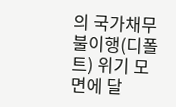의 국가채무 불이행(디폴트) 위기 모면에 달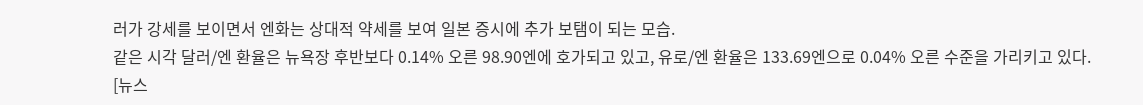러가 강세를 보이면서 엔화는 상대적 약세를 보여 일본 증시에 추가 보탬이 되는 모습.
같은 시각 달러/엔 환율은 뉴욕장 후반보다 0.14% 오른 98.90엔에 호가되고 있고, 유로/엔 환율은 133.69엔으로 0.04% 오른 수준을 가리키고 있다.
[뉴스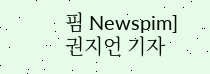핌 Newspim] 권지언 기자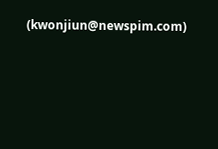(kwonjiun@newspim.com)